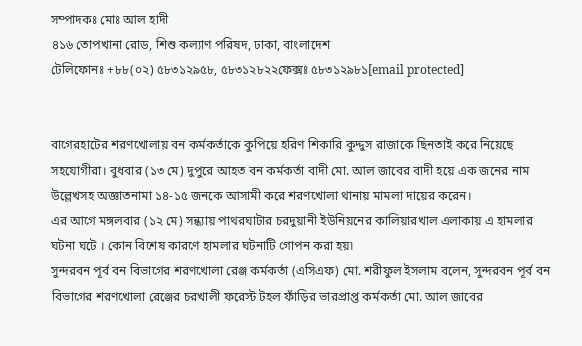সম্পাদকঃ মোঃ আল হাদী
৪১৬ তোপখানা রোড, শিশু কল্যাণ পরিষদ, ঢাকা, বাংলাদেশ
টেলিফোনঃ +৮৮(০২) ৫৮৩১২৯৫৮, ৫৮৩১২৮২২ফেক্সঃ ৫৮৩১২৯৮১[email protected]


বাগেরহাটের শরণখোলায় বন কর্মকর্তাকে কুপিয়ে হরিণ শিকারি কুদ্দুস রাজাকে ছিনতাই করে নিয়েছে সহযোগীরা। বুধবার (১৩ মে) দুপুরে আহত বন কর্মকর্তা বাদী মো. আল জাবের বাদী হয়ে এক জনের নাম উল্লেখসহ অজ্ঞাতনামা ১৪-১৫ জনকে আসামী করে শরণখোলা থানায় মামলা দায়ের করেন।
এর আগে মঙ্গলবার (১২ মে) সন্ধ্যায় পাথরঘাটার চরদুয়ানী ইউনিয়নের কালিয়ারখাল এলাকায় এ হামলার ঘটনা ঘটে । কোন বিশেষ কারণে হামলার ঘটনাটি গোপন করা হয়৷
সুন্দরবন পূর্ব বন বিভাগের শরণখোলা রেঞ্জ কর্মকর্তা (এসিএফ) মো. শরীফুল ইসলাম বলেন, সুন্দরবন পূর্ব বন বিভাগের শরণখোলা রেঞ্জের চরখালী ফরেস্ট টহল ফাঁড়ির ভারপ্রাপ্ত কর্মকর্তা মো. আল জাবের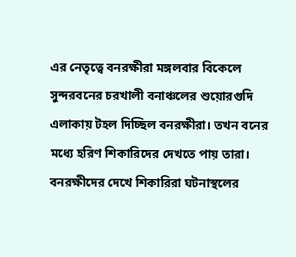এর নেতৃত্বে বনরক্ষীরা মঙ্গলবার বিকেলে সুন্দরবনের চরখালী বনাঞ্চলের শুয়োরগুদি এলাকায় টহল দিচ্ছিল বনরক্ষীরা। তখন বনের মধ্যে হরিণ শিকারিদের দেখতে পায় তারা।
বনরক্ষীদের দেখে শিকারিরা ঘটনাস্থলের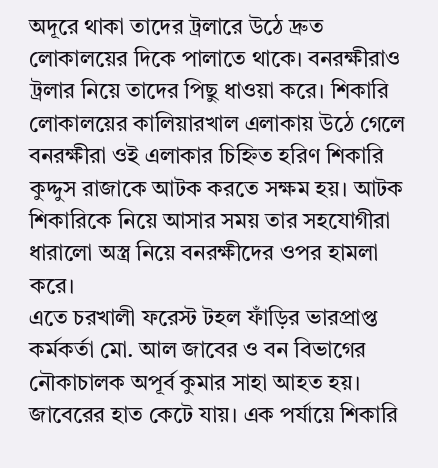অদূরে থাকা তাদের ট্রলারে উঠে দ্রুত লোকালয়ের দিকে পালাতে থাকে। বনরক্ষীরাও ট্রলার নিয়ে তাদের পিছু ধাওয়া করে। শিকারি লোকালয়ের কালিয়ারখাল এলাকায় উঠে গেলে বনরক্ষীরা ওই এলাকার চিহ্নিত হরিণ শিকারি কুদ্দুস রাজাকে আটক করতে সক্ষম হয়। আটক শিকারিকে নিয়ে আসার সময় তার সহযোগীরা ধারালো অস্ত্র নিয়ে বনরক্ষীদের ওপর হামলা করে।
এতে চরখালী ফরেস্ট টহল ফাঁড়ির ভারপ্রাপ্ত কর্মকর্তা মো. আল জাবের ও বন বিভাগের নৌকাচালক অপূর্ব কুমার সাহা আহত হয়। জাবেরের হাত কেটে যায়। এক পর্যায়ে শিকারি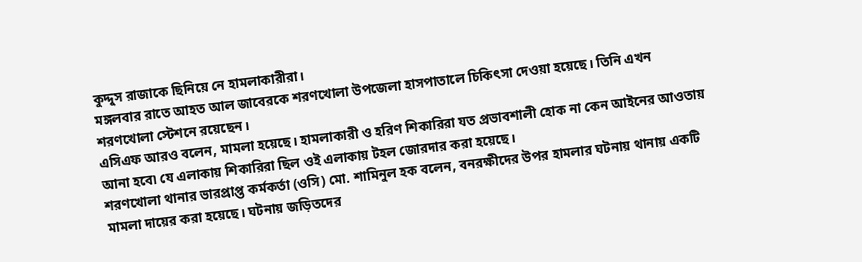কুদ্দুস রাজাকে ছিনিয়ে নে হামলাকারীরা।
মঙ্গলবার রাতে আহত আল জাবেরকে শরণখোলা উপজেলা হাসপাতালে চিকিৎসা দেওয়া হয়েছে। তিনি এখন শরণখোলা স্টেশনে রয়েছেন।
এসিএফ আরও বলেন, মামলা হয়েছে। হামলাকারী ও হরিণ শিকারিরা যত প্রভাবশালী হোক না কেন আইনের আওতায় আনা হবে৷ যে এলাকায় শিকারিরা ছিল ওই এলাকায় টহল জোরদার করা হয়েছে।
শরণখোলা থানার ভারপ্রাপ্ত কর্মকর্তা (ওসি) মো. শামিনুল হক বলেন, বনরক্ষীদের উপর হামলার ঘটনায় থানায় একটি মামলা দায়ের করা হয়েছে। ঘটনায় জড়িতদের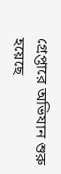গ্রেপ্তারে অভিযান শুরু হয়েছে